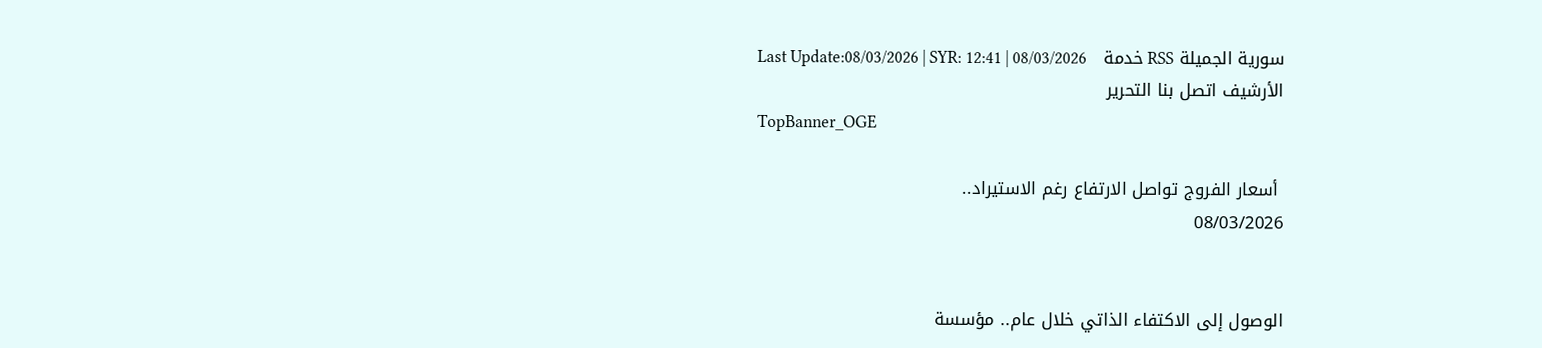سورية الجميلة RSS خدمة   Last Update:08/03/2026 | SYR: 12:41 | 08/03/2026
الأرشيف اتصل بنا التحرير
TopBanner_OGE

 أسعار الفروج تواصل الارتفاع رغم الاستيراد..
08/03/2026


الوصول إلى الاكتفاء الذاتي خلال عام.. مؤسسة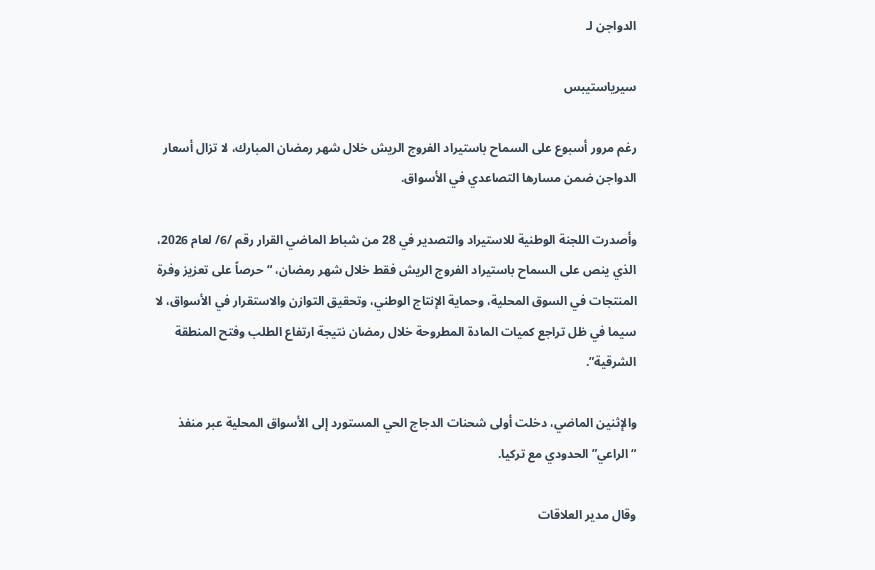الدواجن لـ

سيرياستيبس

رغم مرور أسبوع على السماح باستيراد الفروج الريش خلال شهر رمضان المبارك، لا تزال أسعار الدواجن ضمن مسارها التصاعدي في الأسواق.

وأصدرت اللجنة الوطنية للاستيراد والتصدير في 28 من شباط الماضي القرار رقم /6/ لعام 2026، الذي ينص على السماح باستيراد الفروج الريش فقط خلال شهر رمضان، “حرصاً على تعزيز وفرة المنتجات في السوق المحلية، وحماية الإنتاج الوطني، وتحقيق التوازن والاستقرار في الأسواق، لا سيما في ظل تراجع كميات المادة المطروحة خلال رمضان نتيجة ارتفاع الطلب وفتح المنطقة الشرقية”.

والإثنين الماضي، دخلت أولى شحنات الدجاج الحي المستورد إلى الأسواق المحلية عبر منفذ “الراعي” الحدودي مع تركيا.

وقال مدير العلاقات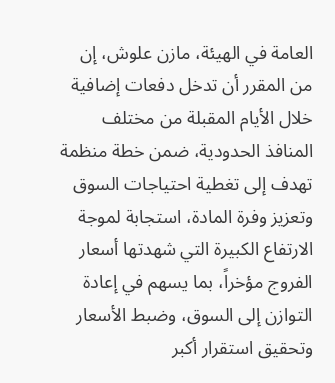العامة في الهيئة، مازن علوش، إن من المقرر أن تدخل دفعات إضافية خلال الأيام المقبلة من مختلف المنافذ الحدودية، ضمن خطة منظمة تهدف إلى تغطية احتياجات السوق وتعزيز وفرة المادة، استجابة لموجة الارتفاع الكبيرة التي شهدتها أسعار الفروج مؤخراً، بما يسهم في إعادة التوازن إلى السوق، وضبط الأسعار وتحقيق استقرار أكبر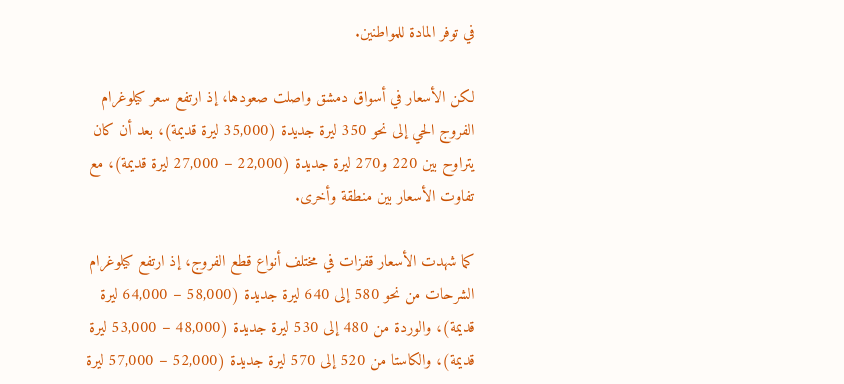في توفر المادة للمواطنين.

لكن الأسعار في أسواق دمشق واصلت صعودها، إذ ارتفع سعر كيلوغرام الفروج الحي إلى نحو 350 ليرة جديدة (35,000 ليرة قديمة)، بعد أن كان يتراوح بين 220 و270 ليرة جديدة (22,000 – 27,000 ليرة قديمة)، مع تفاوت الأسعار بين منطقة وأخرى.

كما شهدت الأسعار قفزات في مختلف أنواع قطع الفروج، إذ ارتفع كيلوغرام الشرحات من نحو 580 إلى 640 ليرة جديدة (58,000 – 64,000 ليرة قديمة)، والوردة من 480 إلى 530 ليرة جديدة (48,000 – 53,000 ليرة قديمة)، والكاستا من 520 إلى 570 ليرة جديدة (52,000 – 57,000 ليرة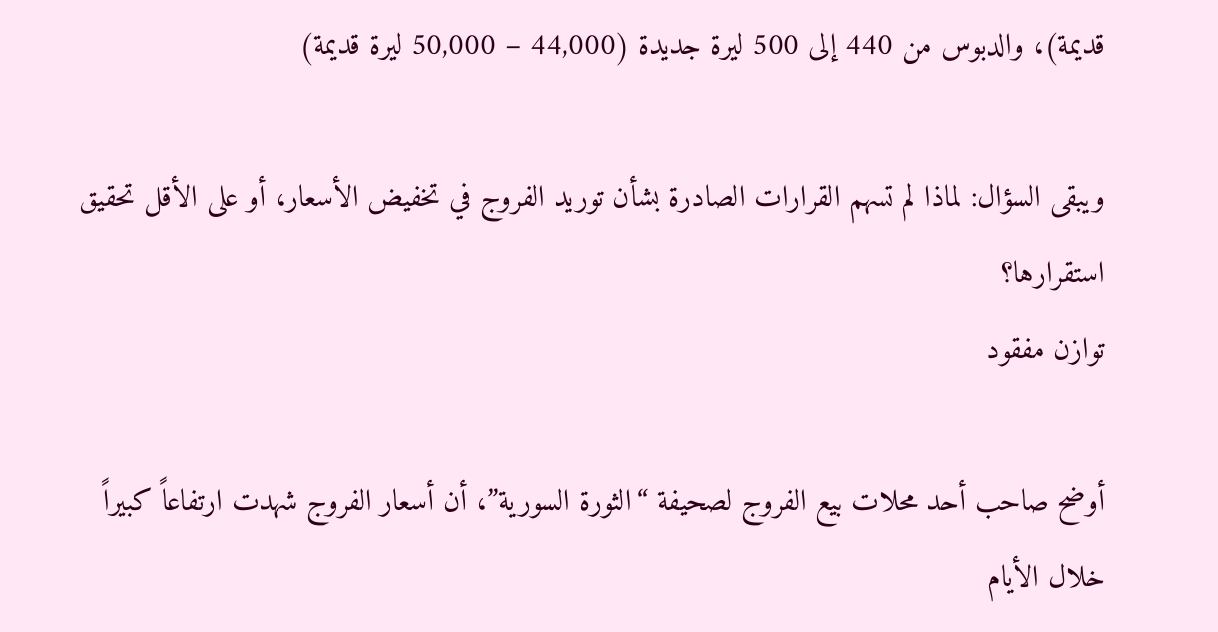قديمة)، والدبوس من 440 إلى 500 ليرة جديدة (44,000 – 50,000 ليرة قديمة)

ويبقى السؤال: لماذا لم تسهم القرارات الصادرة بشأن توريد الفروج في تخفيض الأسعار، أو على الأقل تحقيق استقرارها؟
توازن مفقود

أوضح صاحب أحد محلات بيع الفروج لصحيفة “الثورة السورية”، أن أسعار الفروج شهدت ارتفاعاً كبيراً خلال الأيام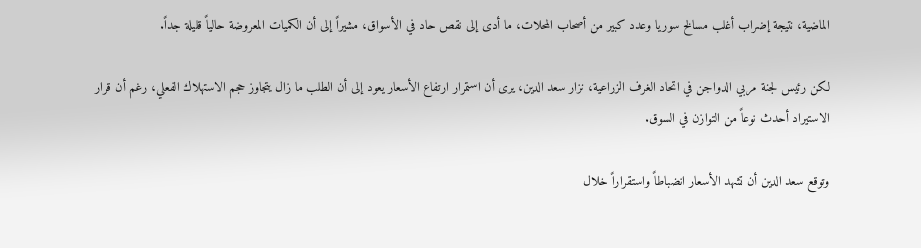الماضية، نتيجة إضراب أغلب مسالخ سوريا وعدد كبير من أصحاب المحلات، ما أدى إلى نقص حاد في الأسواق، مشيراً إلى أن الكميات المعروضة حالياً قليلة جداً.

لكن رئيس لجنة مربي الدواجن في اتحاد الغرف الزراعية، نزار سعد الدين، يرى أن استمرار ارتفاع الأسعار يعود إلى أن الطلب ما زال يتجاوز حجم الاستهلاك الفعلي، رغم أن قرار الاستيراد أحدث نوعاً من التوازن في السوق.

وتوقع سعد الدين أن تشهد الأسعار انضباطاً واستقراراً خلال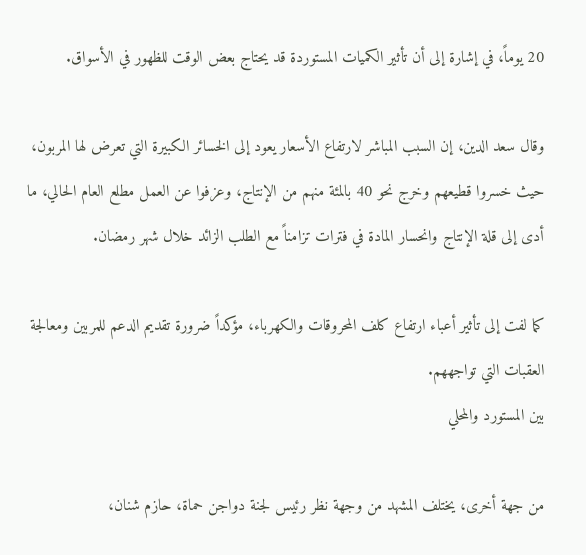20 يوماً، في إشارة إلى أن تأثير الكميات المستوردة قد يحتاج بعض الوقت للظهور في الأسواق.

وقال سعد الدين، إن السبب المباشر لارتفاع الأسعار يعود إلى الخسائر الكبيرة التي تعرض لها المربون، حيث خسروا قطيعهم وخرج نحو 40 بالمئة منهم من الإنتاج، وعزفوا عن العمل مطلع العام الحالي، ما أدى إلى قلة الإنتاج وانحسار المادة في فترات تزامناً مع الطلب الزائد خلال شهر رمضان.

كما لفت إلى تأثير أعباء ارتفاع كلف المحروقات والكهرباء، مؤكداً ضرورة تقديم الدعم للمربين ومعالجة العقبات التي تواجههم.
بين المستورد والمحلي

من جهة أخرى، يختلف المشهد من وجهة نظر رئيس لجنة دواجن حماة، حازم شنان،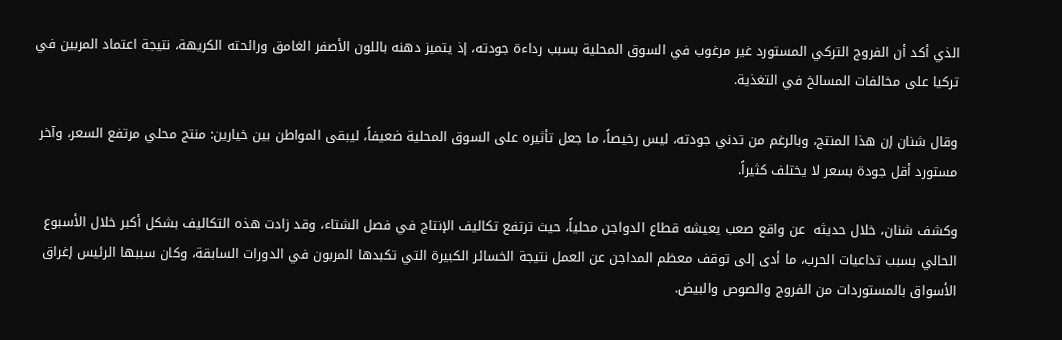الذي أكد أن الفروج التركي المستورد غير مرغوب في السوق المحلية بسبب رداءة جودته، إذ يتميز دهنه باللون الأصفر الغامق ورائحته الكريهة، نتيجة اعتماد المربين في تركيا على مخالفات المسالخ في التغذية.

وقال شنان إن هذا المنتج، وبالرغم من تدني جودته، ليس رخيصاً، ما جعل تأثيره على السوق المحلية ضعيفاً، ليبقى المواطن بين خيارين: منتج محلي مرتفع السعر، وآخر مستورد أقل جودة بسعر لا يختلف كثيراً.

وكشف شنان، خلال حديثه  عن واقع صعب يعيشه قطاع الدواجن محلياً، حيث ترتفع تكاليف الإنتاج في فصل الشتاء، وقد زادت هذه التكاليف بشكل أكبر خلال الأسبوع الحالي بسبب تداعيات الحرب، ما أدى إلى توقف معظم المداجن عن العمل نتيجة الخسائر الكبيرة التي تكبدها المربون في الدورات السابقة، وكان سببها الرئيس إغراق الأسواق بالمستوردات من الفروج والصوص والبيض.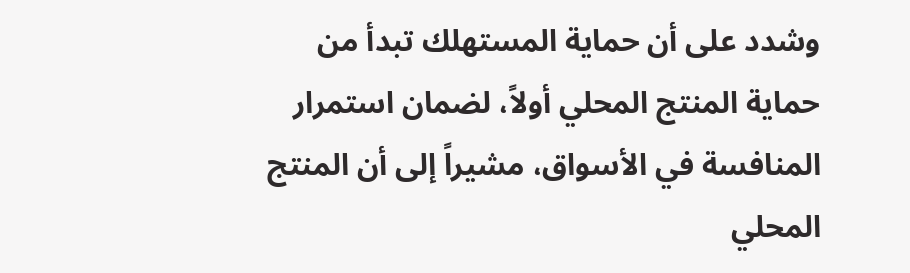وشدد على أن حماية المستهلك تبدأ من حماية المنتج المحلي أولاً، لضمان استمرار المنافسة في الأسواق، مشيراً إلى أن المنتج المحلي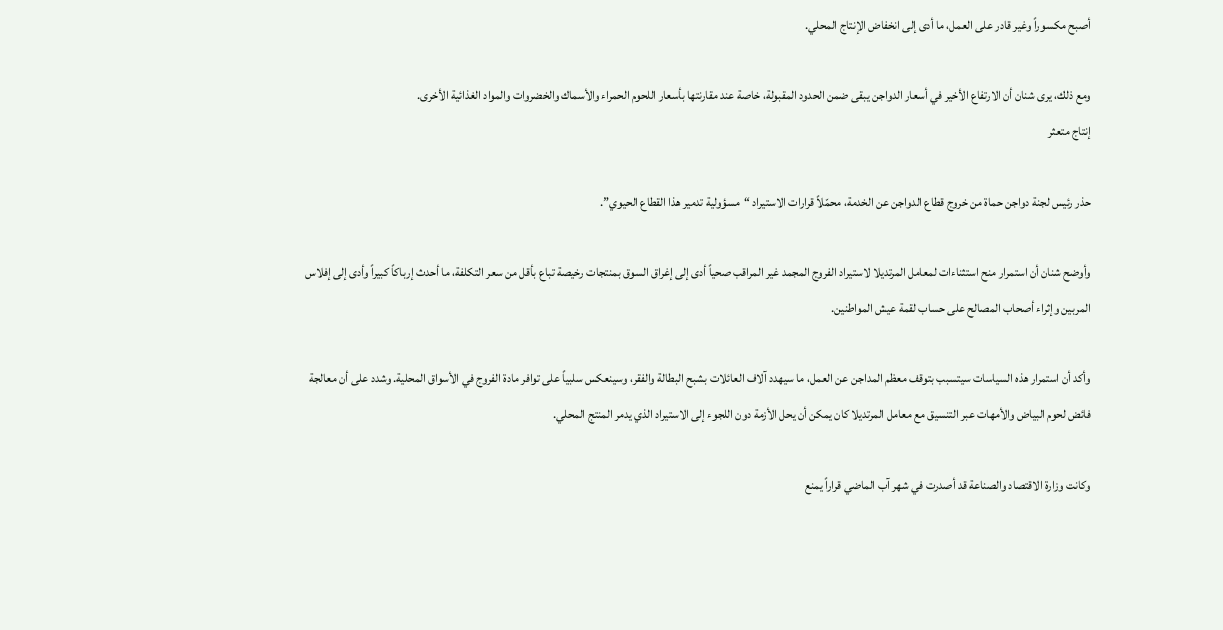أصبح مكسوراً وغير قادر على العمل، ما أدى إلى انخفاض الإنتاج المحلي.

ومع ذلك، يرى شنان أن الارتفاع الأخير في أسعار الدواجن يبقى ضمن الحدود المقبولة، خاصة عند مقارنتها بأسعار اللحوم الحمراء والأسماك والخضروات والمواد الغذائية الأخرى.
إنتاج متعثر

حذر رئيس لجنة دواجن حماة من خروج قطاع الدواجن عن الخدمة، محمّلاً قرارات الاستيراد “مسؤولية تدمير هذا القطاع الحيوي”.

وأوضح شنان أن استمرار منح استثناءات لمعامل المرتديلا لاستيراد الفروج المجمد غير المراقب صحياً أدى إلى إغراق السوق بمنتجات رخيصة تباع بأقل من سعر التكلفة، ما أحدث إرباكاً كبيراً وأدى إلى إفلاس المربين وإثراء أصحاب المصالح على حساب لقمة عيش المواطنين.

وأكد أن استمرار هذه السياسات سيتسبب بتوقف معظم المداجن عن العمل، ما سيهدد آلاف العائلات بشبح البطالة والفقر، وسينعكس سلبياً على توافر مادة الفروج في الأسواق المحلية. وشدد على أن معالجة فائض لحوم البياض والأمهات عبر التنسيق مع معامل المرتديلا كان يمكن أن يحل الأزمة دون اللجوء إلى الاستيراد الذي يدمر المنتج المحلي.

وكانت وزارة الاقتصاد والصناعة قد أصدرت في شهر آب الماضي قراراً يمنع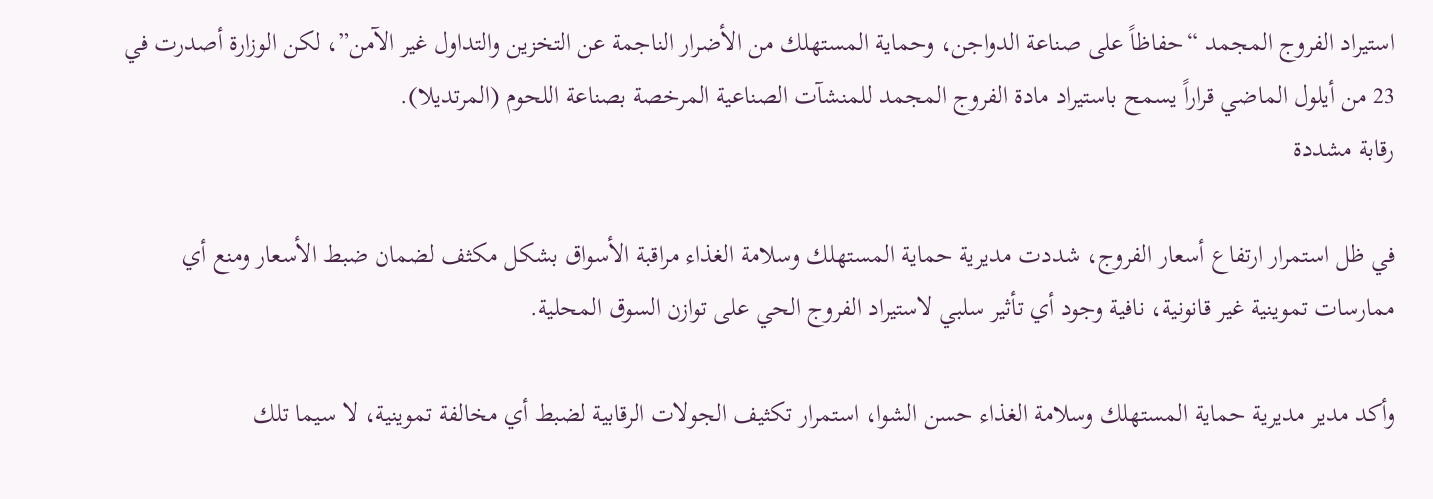استيراد الفروج المجمد “حفاظاً على صناعة الدواجن، وحماية المستهلك من الأضرار الناجمة عن التخزين والتداول غير الآمن”، لكن الوزارة أصدرت في 23 من أيلول الماضي قراراً يسمح باستيراد مادة الفروج المجمد للمنشآت الصناعية المرخصة بصناعة اللحوم (المرتديلا).
رقابة مشددة

في ظل استمرار ارتفاع أسعار الفروج، شددت مديرية حماية المستهلك وسلامة الغذاء مراقبة الأسواق بشكل مكثف لضمان ضبط الأسعار ومنع أي ممارسات تموينية غير قانونية، نافية وجود أي تأثير سلبي لاستيراد الفروج الحي على توازن السوق المحلية.

وأكد مدير مديرية حماية المستهلك وسلامة الغذاء حسن الشوا، استمرار تكثيف الجولات الرقابية لضبط أي مخالفة تموينية، لا سيما تلك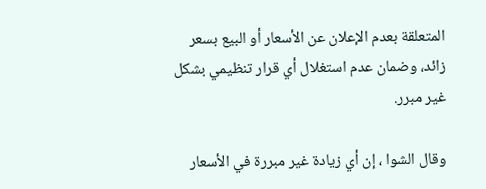المتعلقة بعدم الإعلان عن الأسعار أو البيع بسعر زائد، وضمان عدم استغلال أي قرار تنظيمي بشكل غير مبرر.

وقال الشوا ، إن أي زيادة غير مبررة في الأسعار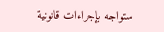ستواجه بإجراءات قانونية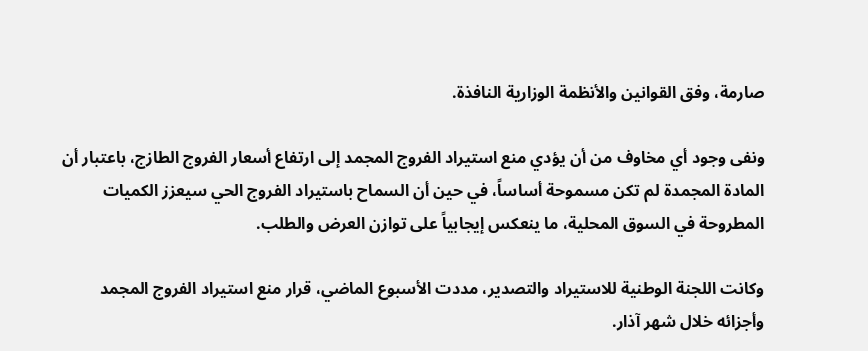صارمة، وفق القوانين والأنظمة الوزارية النافذة.

ونفى وجود أي مخاوف من أن يؤدي منع استيراد الفروج المجمد إلى ارتفاع أسعار الفروج الطازج، باعتبار أن المادة المجمدة لم تكن مسموحة أساساً، في حين أن السماح باستيراد الفروج الحي سيعزز الكميات المطروحة في السوق المحلية، ما ينعكس إيجابياً على توازن العرض والطلب.

وكانت اللجنة الوطنية للاستيراد والتصدير، مددت الأسبوع الماضي، قرار منع استيراد الفروج المجمد وأجزائه خلال شهر آذار.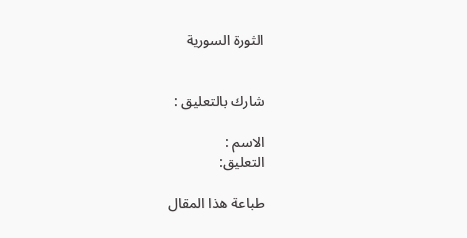الثورة السورية


شارك بالتعليق :

الاسم :
التعليق:

طباعة هذا المقال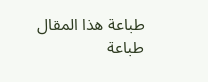طباعة هذا المقال طباعة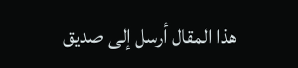هذا المقال أرسل إلى صديق